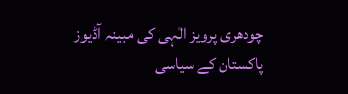چودھری پرویز الٰہی کی مبینہ آڈیوز
پاکستان کے سیاسی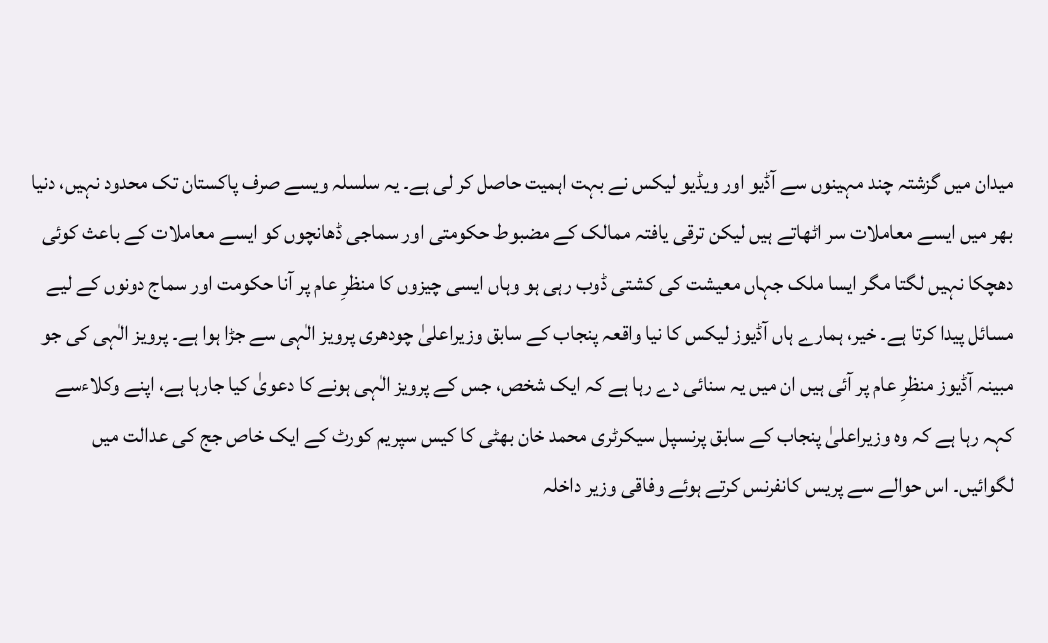میدان میں گزشتہ چند مہینوں سے آڈیو اور ویڈیو لیکس نے بہت اہمیت حاصل کر لی ہے۔ یہ سلسلہ ویسے صرف پاکستان تک محدود نہیں، دنیا بھر میں ایسے معاملات سر اٹھاتے ہیں لیکن ترقی یافتہ ممالک کے مضبوط حکومتی اور سماجی ڈھانچوں کو ایسے معاملات کے باعث کوئی دھچکا نہیں لگتا مگر ایسا ملک جہاں معیشت کی کشتی ڈوب رہی ہو وہاں ایسی چیزوں کا منظرِ عام پر آنا حکومت اور سماج دونوں کے لیے مسائل پیدا کرتا ہے۔ خیر، ہمارے ہاں آڈیوز لیکس کا نیا واقعہ پنجاب کے سابق وزیراعلیٰ چودھری پرویز الٰہی سے جڑا ہوا ہے۔ پرویز الٰہی کی جو مبینہ آڈیوز منظرِ عام پر آئی ہیں ان میں یہ سنائی دے رہا ہے کہ ایک شخص، جس کے پرویز الٰہی ہونے کا دعویٰ کیا جارہا ہے، اپنے وکلاءسے کہہ رہا ہے کہ وہ وزیراعلیٰ پنجاب کے سابق پرنسپل سیکرٹری محمد خان بھٹی کا کیس سپریم کورٹ کے ایک خاص جج کی عدالت میں لگوائیں۔ اس حوالے سے پریس کانفرنس کرتے ہوئے وفاقی وزیر داخلہ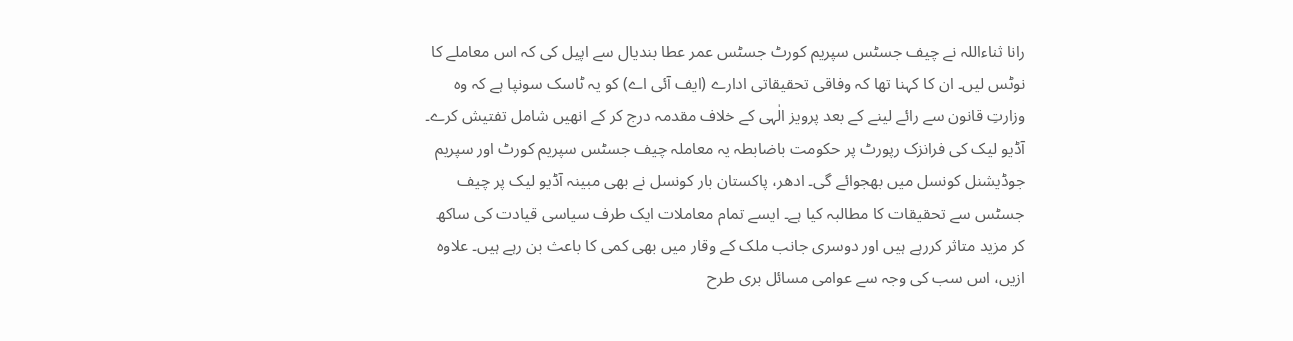رانا ثناءاللہ نے چیف جسٹس سپریم کورٹ جسٹس عمر عطا بندیال سے اپیل کی کہ اس معاملے کا نوٹس لیں۔ ان کا کہنا تھا کہ وفاقی تحقیقاتی ادارے (ایف آئی اے) کو یہ ٹاسک سونپا ہے کہ وہ وزارتِ قانون سے رائے لینے کے بعد پرویز الٰہی کے خلاف مقدمہ درج کر کے انھیں شامل تفتیش کرے۔ آڈیو لیک کی فرانزک رپورٹ پر حکومت باضابطہ یہ معاملہ چیف جسٹس سپریم کورٹ اور سپریم جوڈیشنل کونسل میں بھجوائے گی۔ ادھر، پاکستان بار کونسل نے بھی مبینہ آڈیو لیک پر چیف جسٹس سے تحقیقات کا مطالبہ کیا ہے۔ ایسے تمام معاملات ایک طرف سیاسی قیادت کی ساکھ کر مزید متاثر کررہے ہیں اور دوسری جانب ملک کے وقار میں بھی کمی کا باعث بن رہے ہیں۔ علاوہ ازیں، اس سب کی وجہ سے عوامی مسائل بری طرح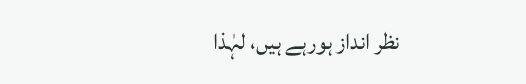نظر انداز ہورہے ہیں، لہٰذا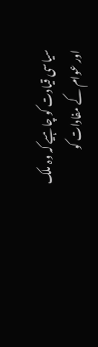سیاسی قیادت کو چاہیے کہ وہ ملک اور عوام کے مفادات کو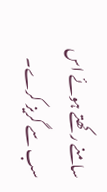سامنے رکھتے ہوئے اس سب سے گریز کرے۔